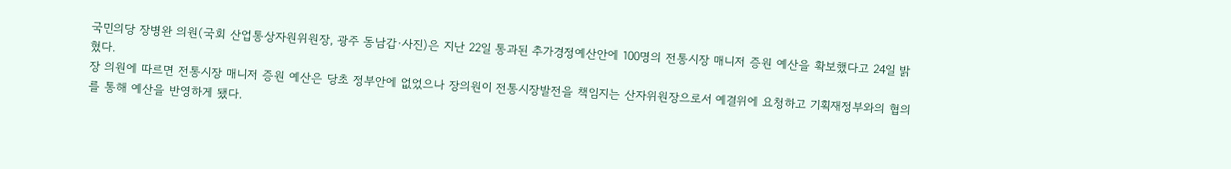국민의당 장병완 의원(국회 산업통상자원위원장, 광주 동남갑·사진)은 지난 22일 통과된 추가경정예산안에 100명의 전통시장 매니저 증원 예산을 확보했다고 24일 밝혔다.
장 의원에 따르면 전통시장 매니저 증원 예산은 당초 정부안에 없었으나 장의원이 전통시장발전을 책임지는 산자위원장으로서 예결위에 요청하고 기획재정부와의 협의를 통해 예산을 반영하게 됐다.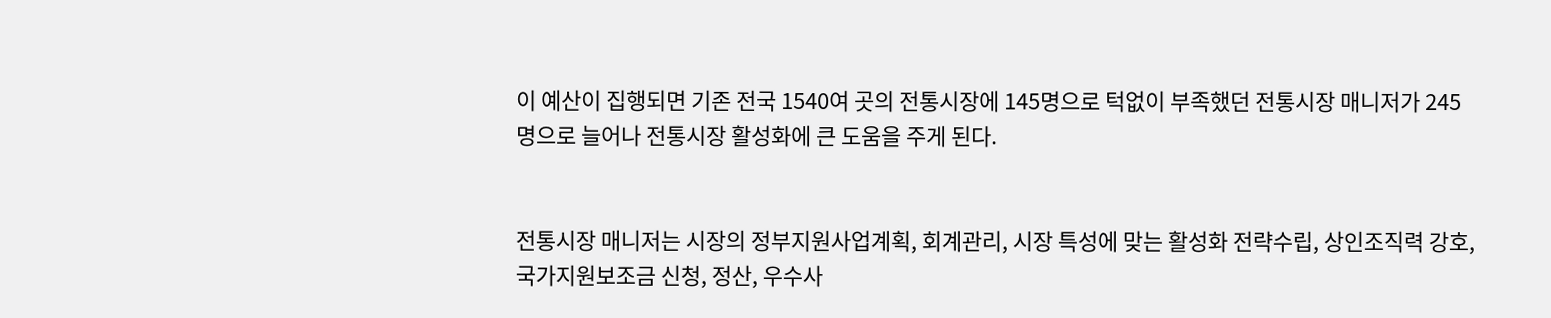이 예산이 집행되면 기존 전국 1540여 곳의 전통시장에 145명으로 턱없이 부족했던 전통시장 매니저가 245명으로 늘어나 전통시장 활성화에 큰 도움을 주게 된다.


전통시장 매니저는 시장의 정부지원사업계획, 회계관리, 시장 특성에 맞는 활성화 전략수립, 상인조직력 강호, 국가지원보조금 신청, 정산, 우수사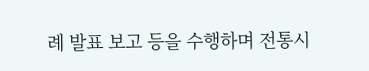례 발표 보고 등을 수행하며 전통시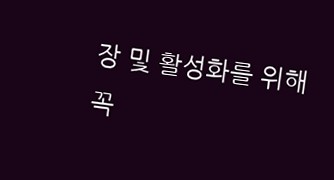장 및 활성화를 위해 꼭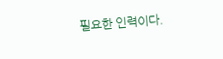필요한 인력이다.